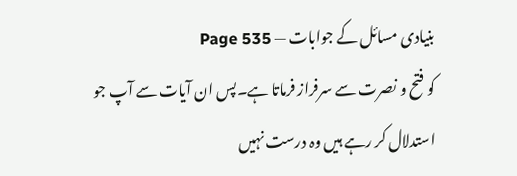بنیادی مسائل کے جوابات — Page 535
کو فتح و نصرت سے سرفراز فرماتا ہے۔پس ان آیات سے آپ جو استدلال کر رہے ہیں وہ درست نہیں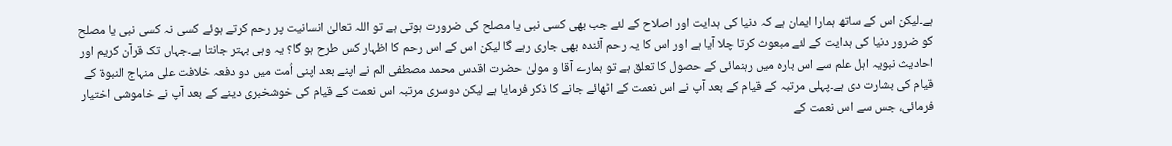ہے۔لیکن اس کے ساتھ ہمارا ایمان ہے کہ دنیا کی ہدایت اور اصلاح کے لئے جب بھی کسی نبی یا مصلح کی ضرورت ہوتی ہے تو اللہ تعالیٰ انسانیت پر رحم کرتے ہوئے کسی نہ کسی نبی یا مصلح کو ضرور دنیا کی ہدایت کے لئے مبعوث کرتا چلا آیا ہے اور اس کا یہ رحم آئندہ بھی جاری رہے گا لیکن اس کے اس رحم کا اظہار کس طرح ہو گا؟ یہ وہی بہتر جانتا ہے۔جہاں تک قرآن کریم اور احادیث نبویہ اہل علم سے اس بارہ میں رہنمائی کے حصول کا تعلق ہے تو ہمارے آقا و مولیٰ حضرت اقدس محمد مصطفی الم نے اپنے بعد اپنی اُمت میں دو دفعہ خلافت علی منہاج النبوۃ کے قیام کی بشارت دی ہے۔پہلی مرتبہ کے قیام کے بعد آپ نے اس نعمت کے اٹھائے جانے کا ذکر فرمایا ہے لیکن دوسری مرتبہ اس نعمت کے قیام کی خوشخبری دینے کے بعد آپ نے خاموشی اختیار فرمائی، جس سے اس نعمت کے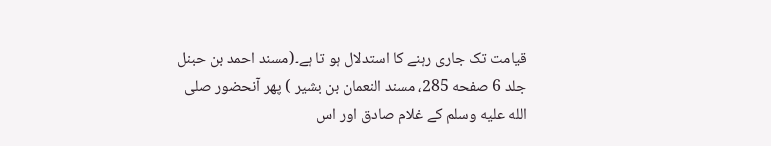قیامت تک جاری رہنے کا استدلال ہو تا ہے۔(مسند احمد بن حبنل جلد 6 صفحه 285، مسند النعمان بن بشير ) پھر آنحضور صلى الله عليه وسلم کے غلام صادق اور اس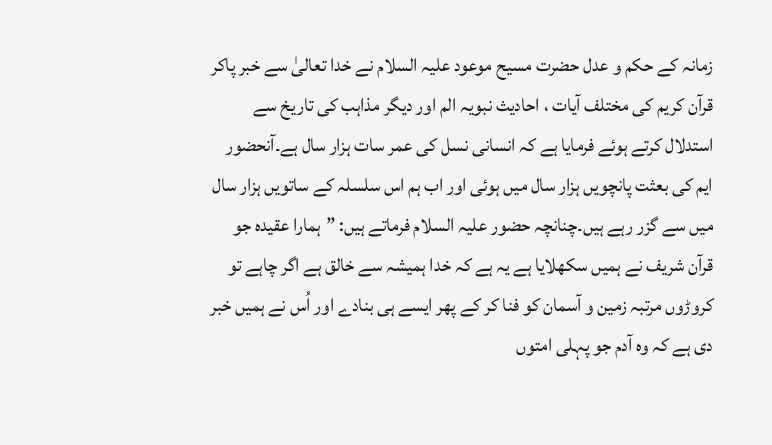زمانہ کے حکم و عدل حضرت مسیح موعود علیہ السلام نے خدا تعالیٰ سے خبر پاکر قرآن کریم کی مختلف آیات ، احادیث نبویہ الم اور دیگر مذاہب کی تاریخ سے استدلال کرتے ہوئے فرمایا ہے کہ انسانی نسل کی عمر سات ہزار سال ہے۔آنحضور ایم کی بعثت پانچویں ہزار سال میں ہوئی اور اب ہم اس سلسلہ کے ساتویں ہزار سال میں سے گزر رہے ہیں۔چنانچہ حضور علیہ السلام فرماتے ہیں: ”ہمارا عقیدہ جو قرآن شریف نے ہمیں سکھلایا ہے یہ ہے کہ خدا ہمیشہ سے خالق ہے اگر چاہے تو کروڑوں مرتبہ زمین و آسمان کو فنا کر کے پھر ایسے ہی بنادے اور اُس نے ہمیں خبر دی ہے کہ وہ آدم جو پہلی امتوں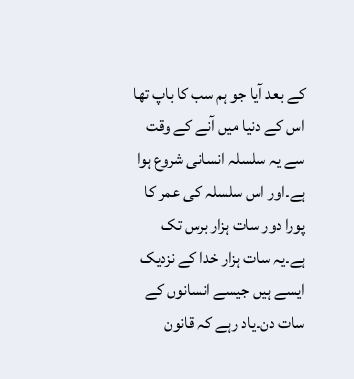کے بعد آیا جو ہم سب کا باپ تھا اس کے دنیا میں آنے کے وقت سے یہ سلسلہ انسانی شروع ہوا ہے۔اور اس سلسلہ کی عمر کا پورا دور سات ہزار برس تک ہے۔یہ سات ہزار خدا کے نزدیک ایسے ہیں جیسے انسانوں کے سات دن۔یاد رہے کہ قانون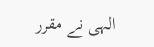الہی نے مقرر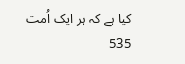کیا ہے کہ ہر ایک اُمت 535